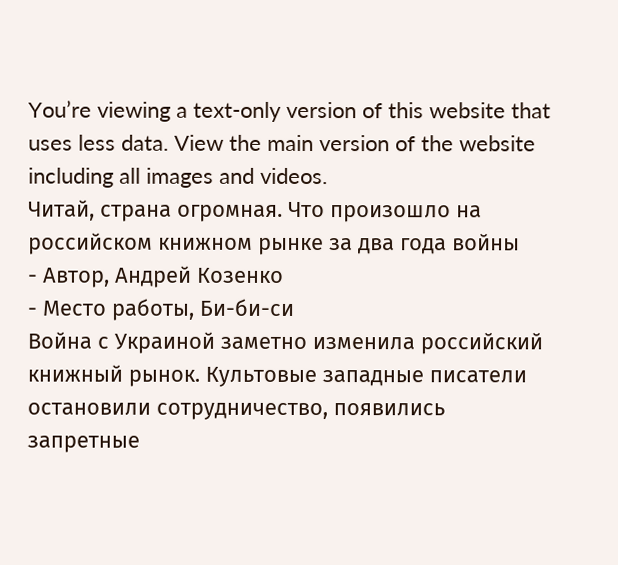You’re viewing a text-only version of this website that uses less data. View the main version of the website including all images and videos.
Читай, страна огромная. Что произошло на российском книжном рынке за два года войны
- Автор, Андрей Козенко
- Место работы, Би-би-си
Война с Украиной заметно изменила российский книжный рынок. Культовые западные писатели остановили сотрудничество, появились запретные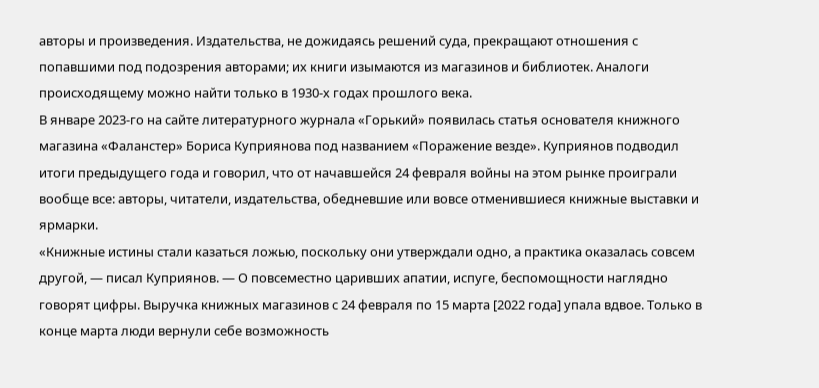авторы и произведения. Издательства, не дожидаясь решений суда, прекращают отношения с попавшими под подозрения авторами; их книги изымаются из магазинов и библиотек. Аналоги происходящему можно найти только в 1930-х годах прошлого века.
В январе 2023-го на сайте литературного журнала «Горький» появилась статья основателя книжного магазина «Фаланстер» Бориса Куприянова под названием «Поражение везде». Куприянов подводил итоги предыдущего года и говорил, что от начавшейся 24 февраля войны на этом рынке проиграли вообще все: авторы, читатели, издательства, обедневшие или вовсе отменившиеся книжные выставки и ярмарки.
«Книжные истины стали казаться ложью, поскольку они утверждали одно, а практика оказалась совсем другой, — писал Куприянов. — О повсеместно царивших апатии, испуге, беспомощности наглядно говорят цифры. Выручка книжных магазинов с 24 февраля по 15 марта [2022 года] упала вдвое. Только в конце марта люди вернули себе возможность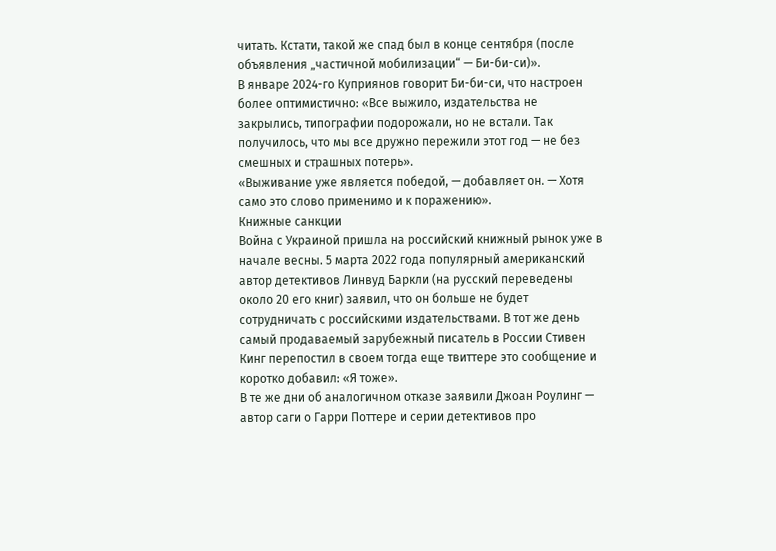читать. Кстати, такой же спад был в конце сентября (после объявления „частичной мобилизации“ — Би-би-си)».
В январе 2024-го Куприянов говорит Би-би-си, что настроен более оптимистично: «Все выжило, издательства не закрылись, типографии подорожали, но не встали. Так получилось, что мы все дружно пережили этот год — не без смешных и страшных потерь».
«Выживание уже является победой, — добавляет он. — Хотя само это слово применимо и к поражению».
Книжные санкции
Война с Украиной пришла на российский книжный рынок уже в начале весны. 5 марта 2022 года популярный американский автор детективов Линвуд Баркли (на русский переведены около 20 его книг) заявил, что он больше не будет сотрудничать с российскими издательствами. В тот же день самый продаваемый зарубежный писатель в России Стивен Кинг перепостил в своем тогда еще твиттере это сообщение и коротко добавил: «Я тоже».
В те же дни об аналогичном отказе заявили Джоан Роулинг — автор саги о Гарри Поттере и серии детективов про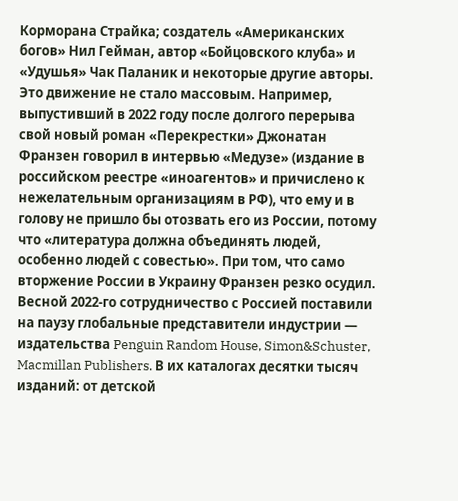Корморана Страйка; создатель «Американских богов» Нил Гейман, автор «Бойцовского клуба» и «Удушья» Чак Паланик и некоторые другие авторы.
Это движение не стало массовым. Например, выпустивший в 2022 году после долгого перерыва свой новый роман «Перекрестки» Джонатан Франзен говорил в интервью «Медузе» (издание в российском реестре «иноагентов» и причислено к нежелательным организациям в РФ), что ему и в голову не пришло бы отозвать его из России, потому что «литература должна объединять людей, особенно людей с совестью». При том, что само вторжение России в Украину Франзен резко осудил.
Весной 2022-го сотрудничество с Россией поставили на паузу глобальные представители индустрии — издательства Penguin Random House, Simon&Schuster, Macmillan Publishers. В их каталогах десятки тысяч изданий: от детской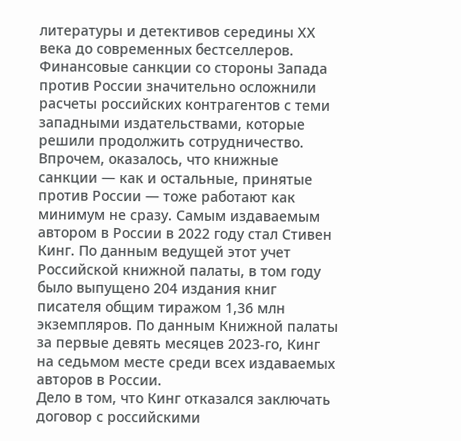литературы и детективов середины ХХ века до современных бестселлеров.
Финансовые санкции со стороны Запада против России значительно осложнили расчеты российских контрагентов с теми западными издательствами, которые решили продолжить сотрудничество.
Впрочем, оказалось, что книжные санкции — как и остальные, принятые против России — тоже работают как минимум не сразу. Самым издаваемым автором в России в 2022 году стал Стивен Кинг. По данным ведущей этот учет Российской книжной палаты, в том году было выпущено 204 издания книг писателя общим тиражом 1,36 млн экземпляров. По данным Книжной палаты за первые девять месяцев 2023-го, Кинг на седьмом месте среди всех издаваемых авторов в России.
Дело в том, что Кинг отказался заключать договор с российскими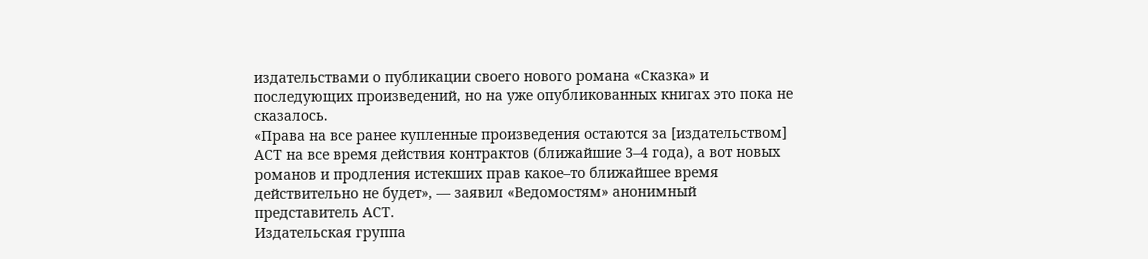издательствами о публикации своего нового романа «Сказка» и последующих произведений, но на уже опубликованных книгах это пока не сказалось.
«Права на все ранее купленные произведения остаются за [издательством] АСТ на все время действия контрактов (ближайшие 3–4 года), а вот новых романов и продления истекших прав какое–то ближайшее время действительно не будет», — заявил «Ведомостям» анонимный представитель АСТ.
Издательская группа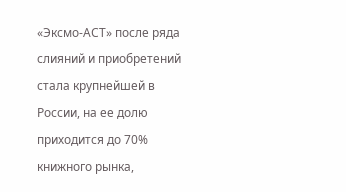«Эксмо-АСТ» после ряда слияний и приобретений стала крупнейшей в России, на ее долю приходится до 70% книжного рынка,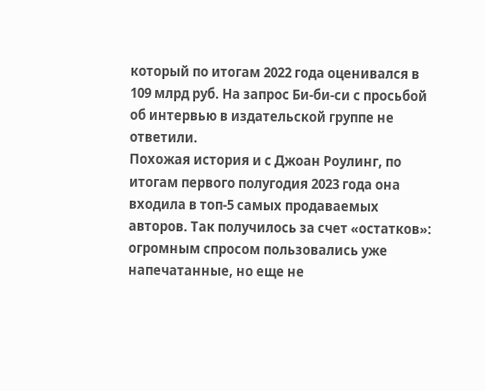который по итогам 2022 года оценивался в 109 млрд руб. На запрос Би-би-си с просьбой об интервью в издательской группе не ответили.
Похожая история и с Джоан Роулинг, по итогам первого полугодия 2023 года она входила в топ-5 самых продаваемых авторов. Так получилось за счет «остатков»: огромным спросом пользовались уже напечатанные, но еще не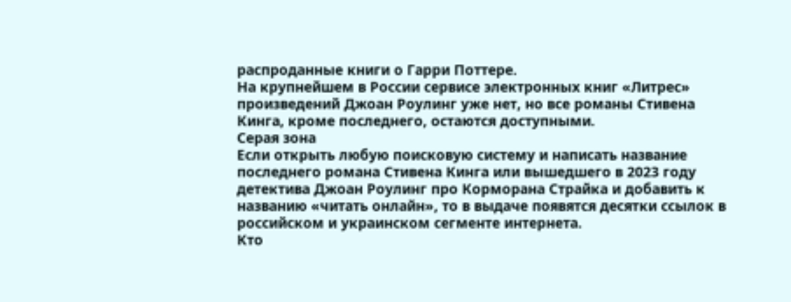распроданные книги о Гарри Поттере.
На крупнейшем в России сервисе электронных книг «Литрес» произведений Джоан Роулинг уже нет, но все романы Стивена Кинга, кроме последнего, остаются доступными.
Серая зона
Если открыть любую поисковую систему и написать название последнего романа Стивена Кинга или вышедшего в 2023 году детектива Джоан Роулинг про Корморана Страйка и добавить к названию «читать онлайн», то в выдаче появятся десятки ссылок в российском и украинском сегменте интернета.
Кто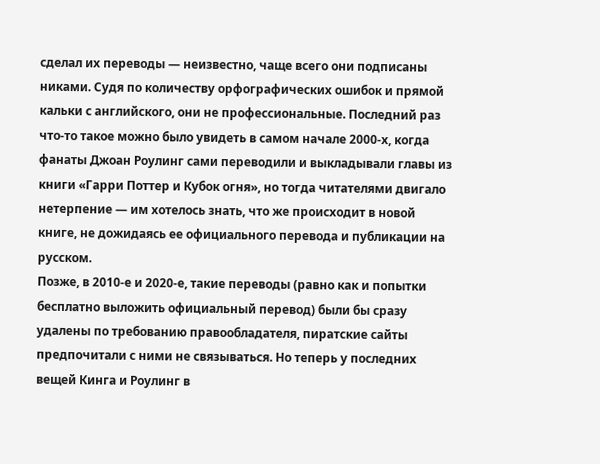сделал их переводы — неизвестно, чаще всего они подписаны никами. Судя по количеству орфографических ошибок и прямой кальки с английского, они не профессиональные. Последний раз что-то такое можно было увидеть в самом начале 2000-х, когда фанаты Джоан Роулинг сами переводили и выкладывали главы из книги «Гарри Поттер и Кубок огня», но тогда читателями двигало нетерпение — им хотелось знать, что же происходит в новой книге, не дожидаясь ее официального перевода и публикации на русском.
Позже, в 2010-е и 2020-е, такие переводы (равно как и попытки бесплатно выложить официальный перевод) были бы сразу удалены по требованию правообладателя, пиратские сайты предпочитали с ними не связываться. Но теперь у последних вещей Кинга и Роулинг в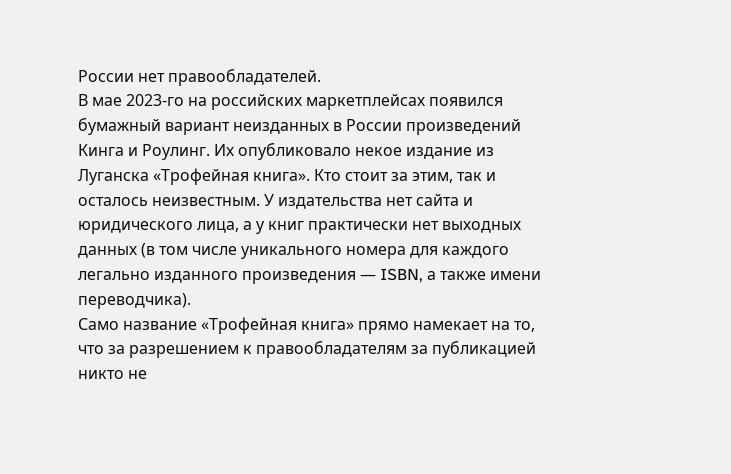России нет правообладателей.
В мае 2023-го на российских маркетплейсах появился бумажный вариант неизданных в России произведений Кинга и Роулинг. Их опубликовало некое издание из Луганска «Трофейная книга». Кто стоит за этим, так и осталось неизвестным. У издательства нет сайта и юридического лица, а у книг практически нет выходных данных (в том числе уникального номера для каждого легально изданного произведения — ISBN, а также имени переводчика).
Само название «Трофейная книга» прямо намекает на то, что за разрешением к правообладателям за публикацией никто не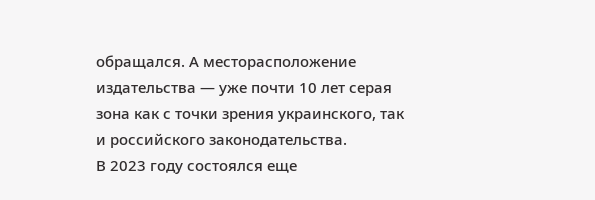обращался. А месторасположение издательства — уже почти 10 лет серая зона как с точки зрения украинского, так и российского законодательства.
В 2023 году состоялся еще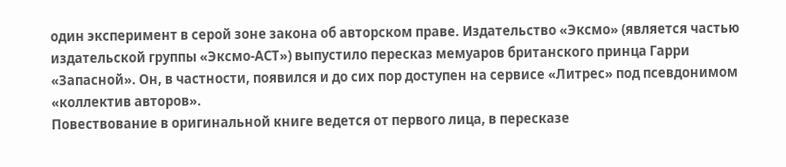один эксперимент в серой зоне закона об авторском праве. Издательство «Эксмо» (является частью издательской группы «Эксмо-АСТ») выпустило пересказ мемуаров британского принца Гарри «Запасной». Он, в частности, появился и до сих пор доступен на сервисе «Литрес» под псевдонимом «коллектив авторов».
Повествование в оригинальной книге ведется от первого лица, в пересказе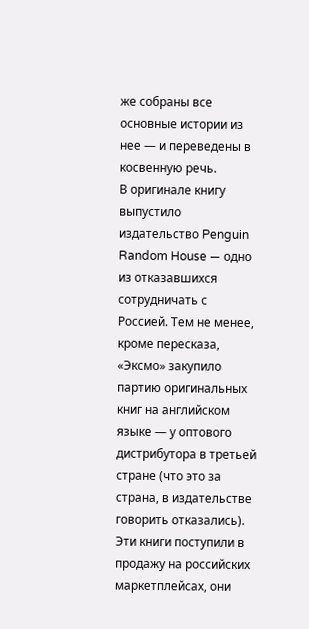же собраны все основные истории из нее — и переведены в косвенную речь.
В оригинале книгу выпустило издательство Penguin Random House — одно из отказавшихся сотрудничать с Россией. Тем не менее, кроме пересказа, «Эксмо» закупило партию оригинальных книг на английском языке — у оптового дистрибутора в третьей стране (что это за страна, в издательстве говорить отказались). Эти книги поступили в продажу на российских маркетплейсах, они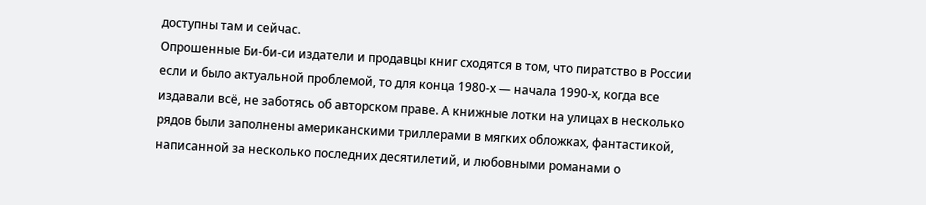доступны там и сейчас.
Опрошенные Би-би-си издатели и продавцы книг сходятся в том, что пиратство в России если и было актуальной проблемой, то для конца 1980-х — начала 1990-х, когда все издавали всё, не заботясь об авторском праве. А книжные лотки на улицах в несколько рядов были заполнены американскими триллерами в мягких обложках, фантастикой, написанной за несколько последних десятилетий, и любовными романами о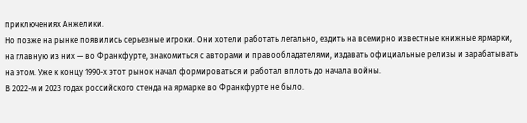приключениях Анжелики.
Но позже на рынке появились серьезные игроки. Они хотели работать легально, ездить на всемирно известные книжные ярмарки, на главную из них — во Франкфурте, знакомиться с авторами и правообладателями, издавать официальные релизы и зарабатывать на этом. Уже к концу 1990-х этот рынок начал формироваться и работал вплоть до начала войны.
В 2022-м и 2023 годах российского стенда на ярмарке во Франкфурте не было.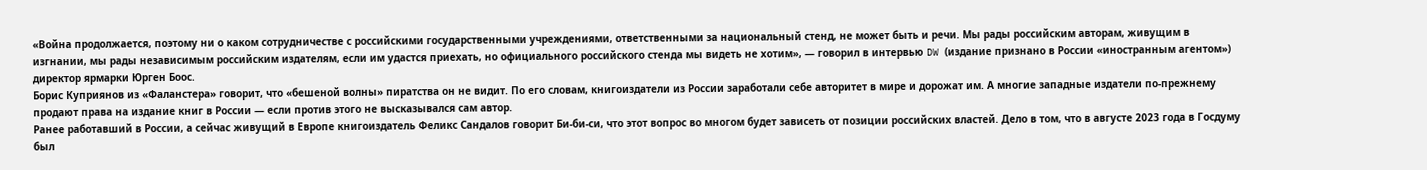«Война продолжается, поэтому ни о каком сотрудничестве с российскими государственными учреждениями, ответственными за национальный стенд, не может быть и речи. Мы рады российским авторам, живущим в изгнании, мы рады независимым российским издателям, если им удастся приехать, но официального российского стенда мы видеть не хотим», — говорил в интервью DW (издание признано в России «иностранным агентом») директор ярмарки Юрген Боос.
Борис Куприянов из «Фаланстера» говорит, что «бешеной волны» пиратства он не видит. По его словам, книгоиздатели из России заработали себе авторитет в мире и дорожат им. А многие западные издатели по-прежнему продают права на издание книг в России — если против этого не высказывался сам автор.
Ранее работавший в России, а сейчас живущий в Европе книгоиздатель Феликс Сандалов говорит Би-би-си, что этот вопрос во многом будет зависеть от позиции российских властей. Дело в том, что в августе 2023 года в Госдуму был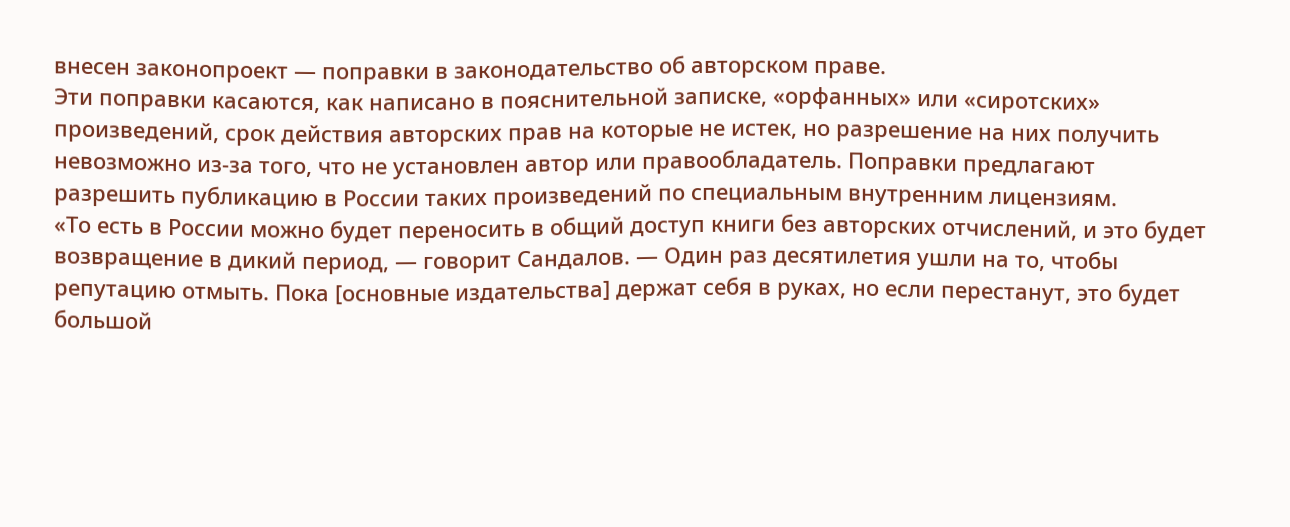внесен законопроект — поправки в законодательство об авторском праве.
Эти поправки касаются, как написано в пояснительной записке, «орфанных» или «сиротских» произведений, срок действия авторских прав на которые не истек, но разрешение на них получить невозможно из-за того, что не установлен автор или правообладатель. Поправки предлагают разрешить публикацию в России таких произведений по специальным внутренним лицензиям.
«То есть в России можно будет переносить в общий доступ книги без авторских отчислений, и это будет возвращение в дикий период, — говорит Сандалов. — Один раз десятилетия ушли на то, чтобы репутацию отмыть. Пока [основные издательства] держат себя в руках, но если перестанут, это будет большой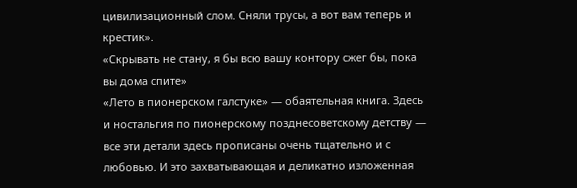цивилизационный слом. Сняли трусы, а вот вам теперь и крестик».
«Скрывать не стану, я бы всю вашу контору сжег бы, пока вы дома спите»
«Лето в пионерском галстуке» — обаятельная книга. Здесь и ностальгия по пионерскому позднесоветскому детству — все эти детали здесь прописаны очень тщательно и с любовью. И это захватывающая и деликатно изложенная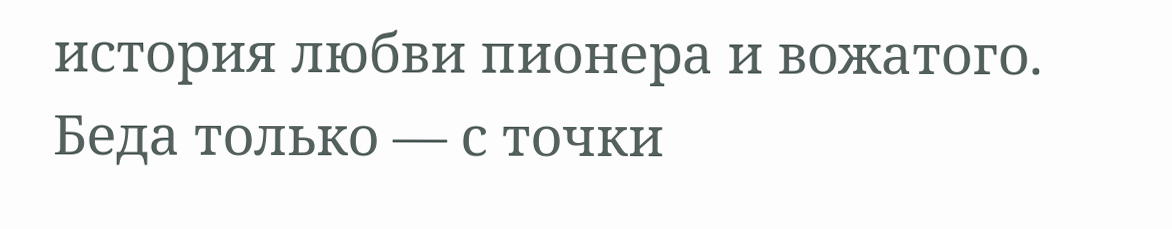история любви пионера и вожатого. Беда только — с точки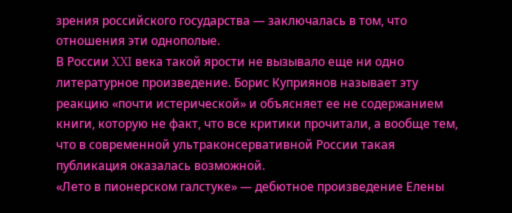зрения российского государства — заключалась в том, что отношения эти однополые.
В России XXI века такой ярости не вызывало еще ни одно литературное произведение. Борис Куприянов называет эту реакцию «почти истерической» и объясняет ее не содержанием книги, которую не факт, что все критики прочитали, а вообще тем, что в современной ультраконсервативной России такая публикация оказалась возможной.
«Лето в пионерском галстуке» — дебютное произведение Елены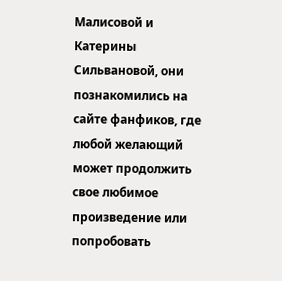Малисовой и Катерины Сильвановой, они познакомились на сайте фанфиков, где любой желающий может продолжить свое любимое произведение или попробовать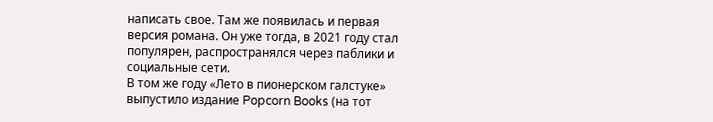написать свое. Там же появилась и первая версия романа. Он уже тогда, в 2021 году стал популярен, распространялся через паблики и социальные сети.
В том же году «Лето в пионерском галстуке» выпустило издание Popcorn Books (на тот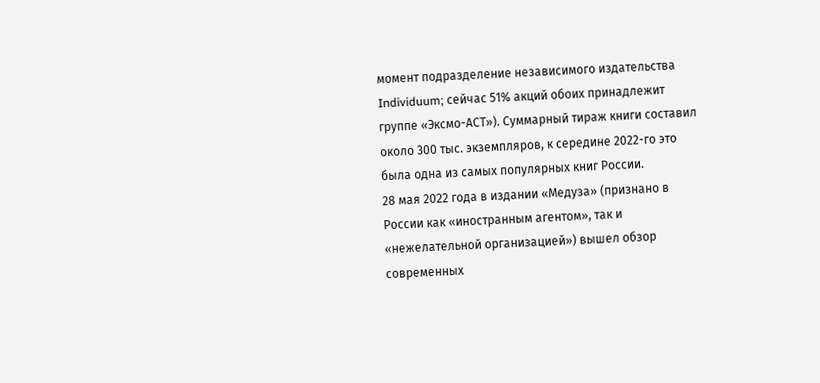момент подразделение независимого издательства Individuum; сейчас 51% акций обоих принадлежит группе «Эксмо-АСТ»). Суммарный тираж книги составил около 300 тыс. экземпляров, к середине 2022-го это была одна из самых популярных книг России.
28 мая 2022 года в издании «Медуза» (признано в России как «иностранным агентом», так и «нежелательной организацией») вышел обзор современных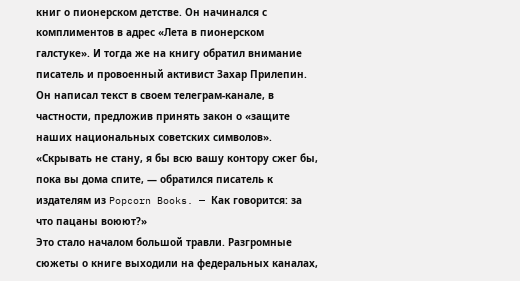книг о пионерском детстве. Он начинался с комплиментов в адрес «Лета в пионерском галстуке». И тогда же на книгу обратил внимание писатель и провоенный активист Захар Прилепин. Он написал текст в своем телеграм-канале, в частности, предложив принять закон о «защите наших национальных советских символов».
«Скрывать не стану, я бы всю вашу контору сжег бы, пока вы дома спите, — обратился писатель к издателям из Popcorn Books. — Как говорится: за что пацаны воюют?»
Это стало началом большой травли. Разгромные сюжеты о книге выходили на федеральных каналах,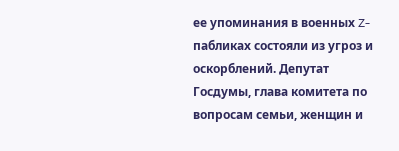ее упоминания в военных Z-пабликах состояли из угроз и оскорблений. Депутат Госдумы, глава комитета по вопросам семьи, женщин и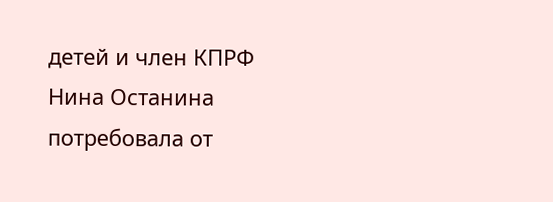детей и член КПРФ Нина Останина потребовала от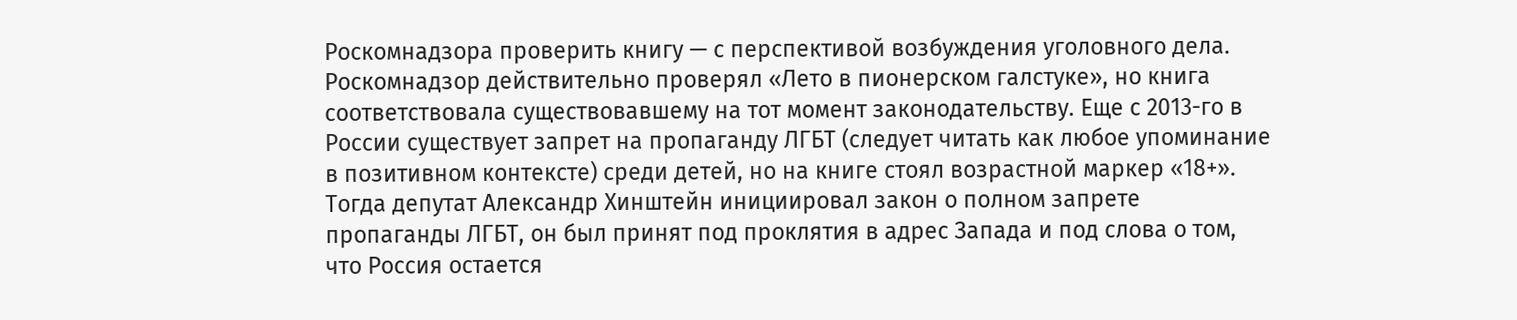Роскомнадзора проверить книгу — с перспективой возбуждения уголовного дела.
Роскомнадзор действительно проверял «Лето в пионерском галстуке», но книга соответствовала существовавшему на тот момент законодательству. Еще с 2013-го в России существует запрет на пропаганду ЛГБТ (следует читать как любое упоминание в позитивном контексте) среди детей, но на книге стоял возрастной маркер «18+».
Тогда депутат Александр Хинштейн инициировал закон о полном запрете пропаганды ЛГБТ, он был принят под проклятия в адрес Запада и под слова о том, что Россия остается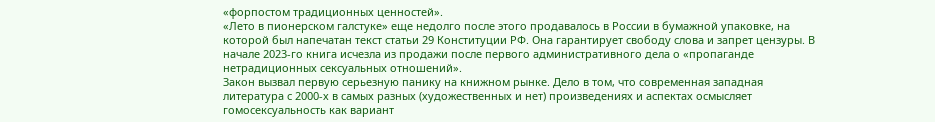«форпостом традиционных ценностей».
«Лето в пионерском галстуке» еще недолго после этого продавалось в России в бумажной упаковке, на которой был напечатан текст статьи 29 Конституции РФ. Она гарантирует свободу слова и запрет цензуры. В начале 2023-го книга исчезла из продажи после первого административного дела о «пропаганде нетрадиционных сексуальных отношений».
Закон вызвал первую серьезную панику на книжном рынке. Дело в том, что современная западная литература с 2000-х в самых разных (художественных и нет) произведениях и аспектах осмысляет гомосексуальность как вариант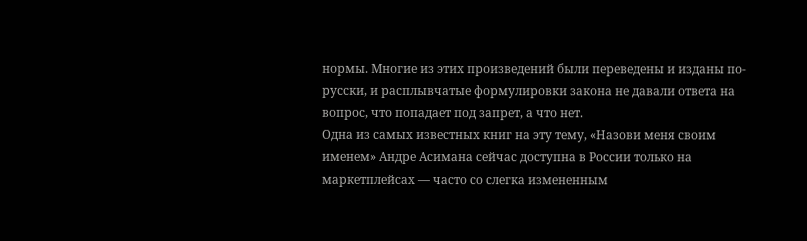нормы. Многие из этих произведений были переведены и изданы по-русски, и расплывчатые формулировки закона не давали ответа на вопрос, что попадает под запрет, а что нет.
Одна из самых известных книг на эту тему, «Назови меня своим именем» Андре Асимана сейчас доступна в России только на маркетплейсах — часто со слегка измененным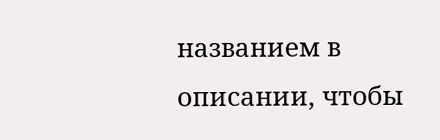названием в описании, чтобы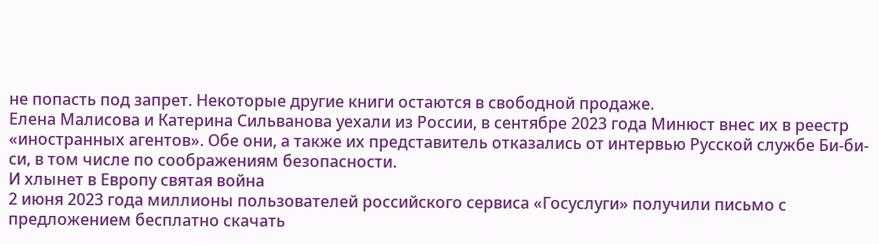не попасть под запрет. Некоторые другие книги остаются в свободной продаже.
Елена Малисова и Катерина Сильванова уехали из России, в сентябре 2023 года Минюст внес их в реестр «иностранных агентов». Обе они, а также их представитель отказались от интервью Русской службе Би-би-си, в том числе по соображениям безопасности.
И хлынет в Европу святая война
2 июня 2023 года миллионы пользователей российского сервиса «Госуслуги» получили письмо с предложением бесплатно скачать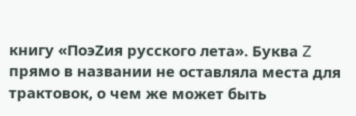книгу «ПоэZия русского лета». Буква Z прямо в названии не оставляла места для трактовок, о чем же может быть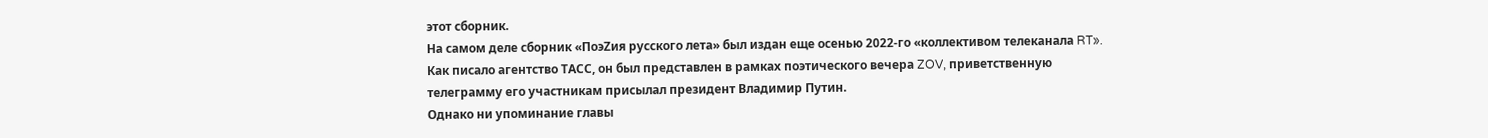этот сборник.
На самом деле сборник «ПоэZия русского лета» был издан еще осенью 2022-го «коллективом телеканала RT». Как писало агентство ТАСС, он был представлен в рамках поэтического вечера ZOV, приветственную телеграмму его участникам присылал президент Владимир Путин.
Однако ни упоминание главы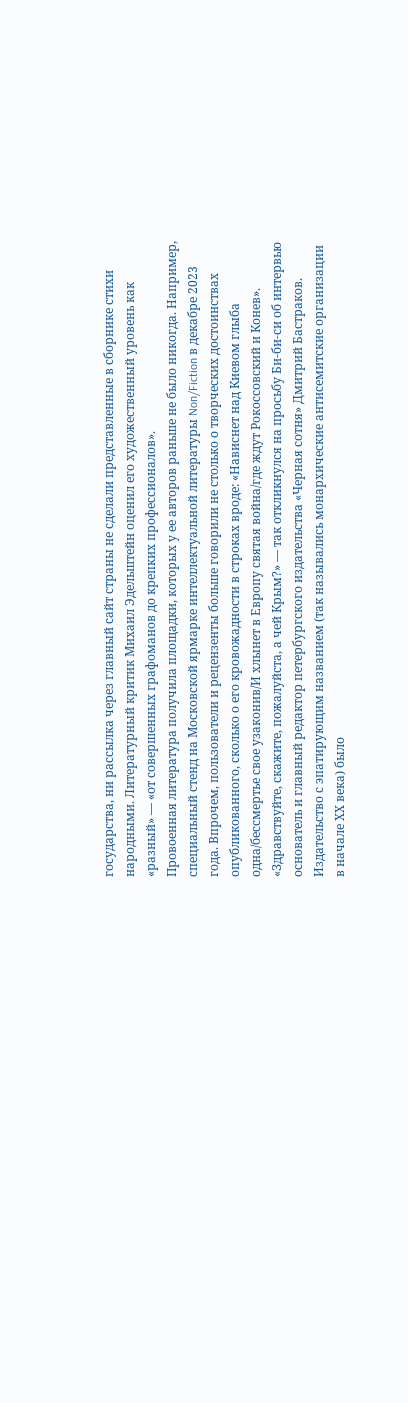государства, ни рассылка через главный сайт страны не сделали представленные в сборнике стихи народными. Литературный критик Михаил Эдельштейн оценил его художественный уровень как «разный» — «от совершенных графоманов до крепких профессионалов».
Провоенная литература получила площадки, которых у ее авторов раньше не было никогда. Например, специальный стенд на Московской ярмарке интеллектуальной литературы Non/Fiction в декабре 2023 года. Впрочем, пользователи и рецензенты больше говорили не столько о творческих достоинствах опубликованного, сколько о его кровожадности в строках вроде: «Нависнет над Киевом глыба одна/бессмертье свое узаконив/И хлынет в Европу святая война/где ждут Рокоссовский и Конев».
«Здравствуйте, скажите, пожалуйста, а чей Крым?» — так откликнулся на просьбу Би-би-си об интервью основатель и главный редактор петербургского издательства «Черная сотня» Дмитрий Бастраков. Издательство с эпатирующим названием (так назывались монархические антисемитские организации в начале ХХ века) было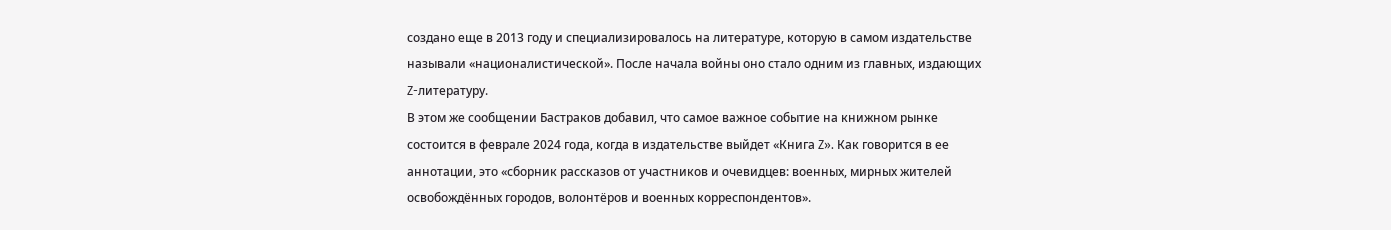создано еще в 2013 году и специализировалось на литературе, которую в самом издательстве называли «националистической». После начала войны оно стало одним из главных, издающих Z-литературу.
В этом же сообщении Бастраков добавил, что самое важное событие на книжном рынке состоится в феврале 2024 года, когда в издательстве выйдет «Книга Z». Как говорится в ее аннотации, это «сборник рассказов от участников и очевидцев: военных, мирных жителей освобождённых городов, волонтёров и военных корреспондентов».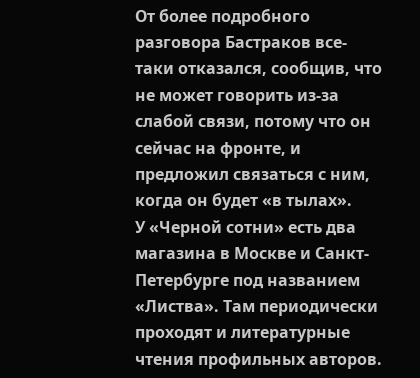От более подробного разговора Бастраков все-таки отказался, сообщив, что не может говорить из-за слабой связи, потому что он сейчас на фронте, и предложил связаться с ним, когда он будет «в тылах».
У «Черной сотни» есть два магазина в Москве и Санкт-Петербурге под названием «Листва». Там периодически проходят и литературные чтения профильных авторов.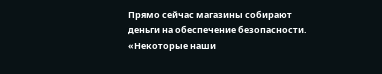Прямо сейчас магазины собирают деньги на обеспечение безопасности. «Некоторые наши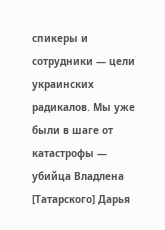спикеры и сотрудники — цели украинских радикалов. Мы уже были в шаге от катастрофы — убийца Владлена [Татарского] Дарья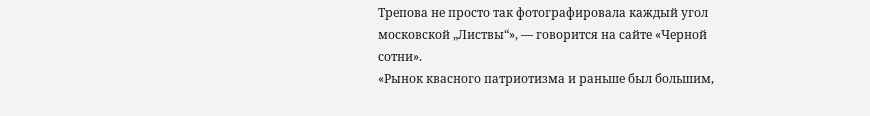Трепова не просто так фотографировала каждый угол московской „Листвы“», — говорится на сайте «Черной сотни».
«Рынок квасного патриотизма и раньше был большим,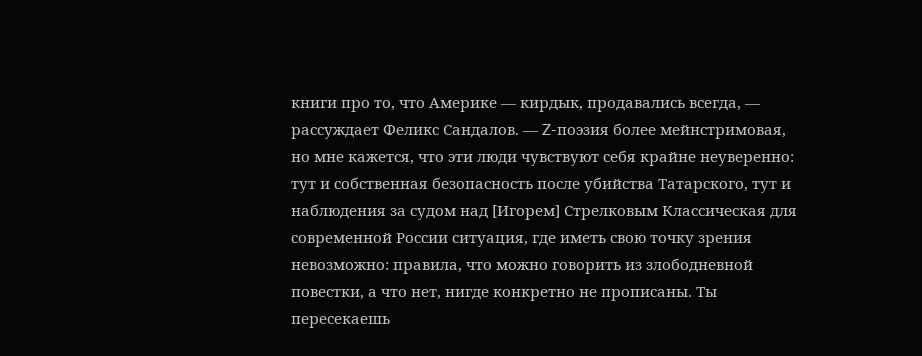книги про то, что Америке — кирдык, продавались всегда, — рассуждает Феликс Сандалов. — Z-поэзия более мейнстримовая, но мне кажется, что эти люди чувствуют себя крайне неуверенно: тут и собственная безопасность после убийства Татарского, тут и наблюдения за судом над [Игорем] Стрелковым Классическая для современной России ситуация, где иметь свою точку зрения невозможно: правила, что можно говорить из злободневной повестки, а что нет, нигде конкретно не прописаны. Ты пересекаешь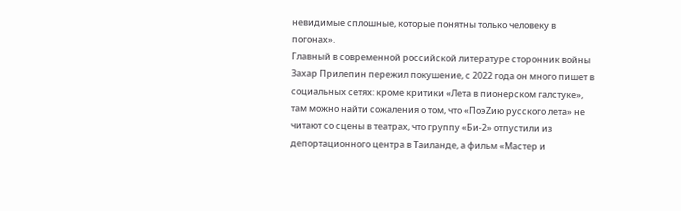невидимые сплошные, которые понятны только человеку в погонах».
Главный в современной российской литературе сторонник войны Захар Прилепин пережил покушение, с 2022 года он много пишет в социальных сетях: кроме критики «Лета в пионерском галстуке», там можно найти сожаления о том, что «ПоэZию русского лета» не читают со сцены в театрах, что группу «Би-2» отпустили из депортационного центра в Таиланде, а фильм «Мастер и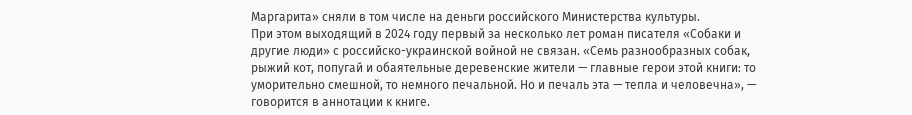Маргарита» сняли в том числе на деньги российского Министерства культуры.
При этом выходящий в 2024 году первый за несколько лет роман писателя «Собаки и другие люди» с российско-украинской войной не связан. «Семь разнообразных собак, рыжий кот, попугай и обаятельные деревенские жители — главные герои этой книги: то уморительно смешной, то немного печальной. Но и печаль эта — тепла и человечна», — говорится в аннотации к книге.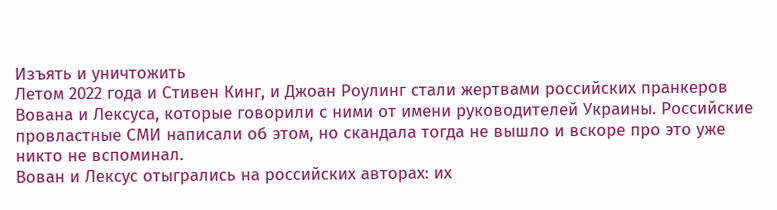Изъять и уничтожить
Летом 2022 года и Стивен Кинг, и Джоан Роулинг стали жертвами российских пранкеров Вована и Лексуса, которые говорили с ними от имени руководителей Украины. Российские провластные СМИ написали об этом, но скандала тогда не вышло и вскоре про это уже никто не вспоминал.
Вован и Лексус отыгрались на российских авторах: их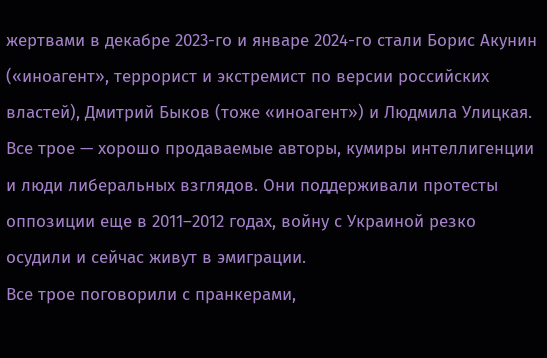жертвами в декабре 2023-го и январе 2024-го стали Борис Акунин («иноагент», террорист и экстремист по версии российских властей), Дмитрий Быков (тоже «иноагент») и Людмила Улицкая. Все трое — хорошо продаваемые авторы, кумиры интеллигенции и люди либеральных взглядов. Они поддерживали протесты оппозиции еще в 2011–2012 годах, войну с Украиной резко осудили и сейчас живут в эмиграции.
Все трое поговорили с пранкерами,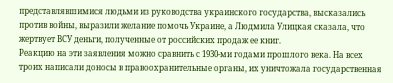представлявшимися людьми из руководства украинского государства, высказались против войны, выразили желание помочь Украине, а Людмила Улицкая сказала, что жертвует ВСУ деньги, полученные от российских продаж ее книг.
Реакцию на эти заявления можно сравнить с 1930-ми годами прошлого века. На всех троих написали доносы в правоохранительные органы, их уничтожала государственная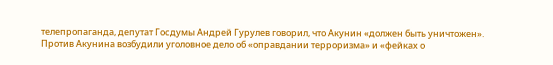телепропаганда, депутат Госдумы Андрей Гурулев говорил, что Акунин «должен быть уничтожен».
Против Акунина возбудили уголовное дело об «оправдании терроризма» и «фейках о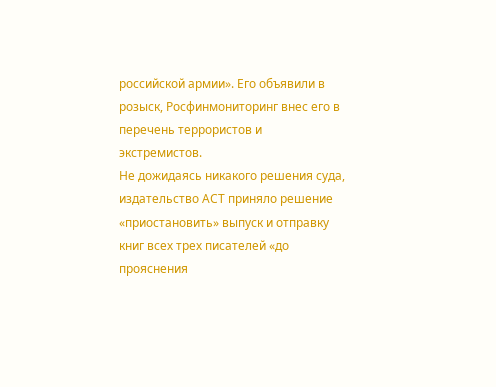российской армии». Его объявили в розыск, Росфинмониторинг внес его в перечень террористов и экстремистов.
Не дожидаясь никакого решения суда, издательство АСТ приняло решение «приостановить» выпуск и отправку книг всех трех писателей «до прояснения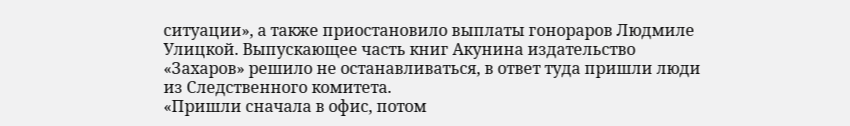ситуации», а также приостановило выплаты гонораров Людмиле Улицкой. Выпускающее часть книг Акунина издательство «Захаров» решило не останавливаться, в ответ туда пришли люди из Следственного комитета.
«Пришли сначала в офис, потом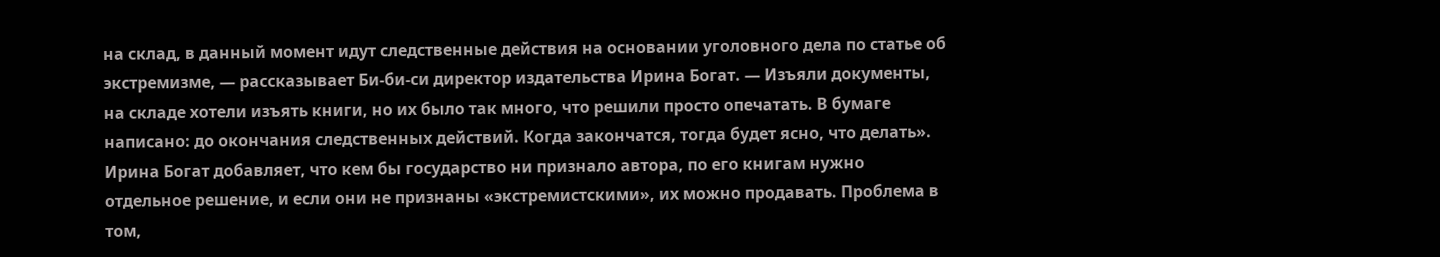на склад, в данный момент идут следственные действия на основании уголовного дела по статье об экстремизме, — рассказывает Би-би-си директор издательства Ирина Богат. — Изъяли документы, на складе хотели изъять книги, но их было так много, что решили просто опечатать. В бумаге написано: до окончания следственных действий. Когда закончатся, тогда будет ясно, что делать».
Ирина Богат добавляет, что кем бы государство ни признало автора, по его книгам нужно отдельное решение, и если они не признаны «экстремистскими», их можно продавать. Проблема в том,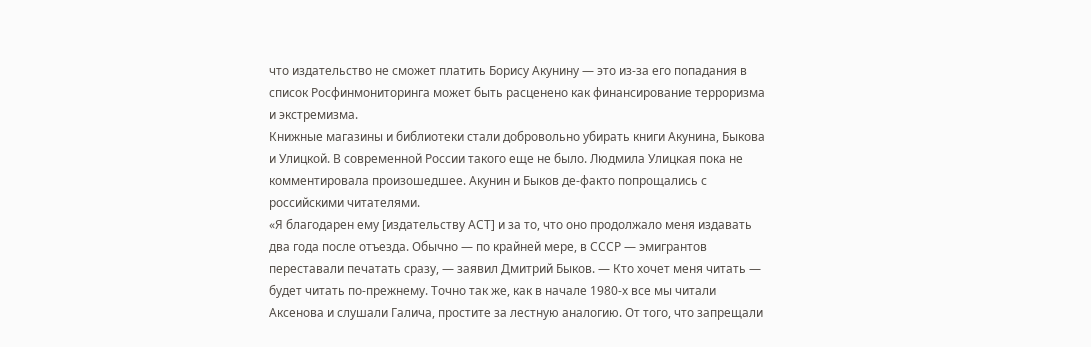что издательство не сможет платить Борису Акунину — это из-за его попадания в список Росфинмониторинга может быть расценено как финансирование терроризма и экстремизма.
Книжные магазины и библиотеки стали добровольно убирать книги Акунина, Быкова и Улицкой. В современной России такого еще не было. Людмила Улицкая пока не комментировала произошедшее. Акунин и Быков де-факто попрощались с российскими читателями.
«Я благодарен ему [издательству АСТ] и за то, что оно продолжало меня издавать два года после отъезда. Обычно — по крайней мере, в СССР — эмигрантов переставали печатать сразу, — заявил Дмитрий Быков. — Кто хочет меня читать — будет читать по-прежнему. Точно так же, как в начале 1980-х все мы читали Аксенова и слушали Галича, простите за лестную аналогию. От того, что запрещали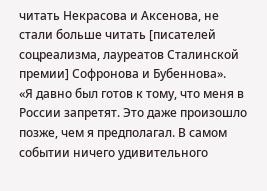читать Некрасова и Аксенова, не стали больше читать [писателей соцреализма, лауреатов Сталинской премии] Софронова и Бубеннова».
«Я давно был готов к тому, что меня в России запретят. Это даже произошло позже, чем я предполагал. В самом событии ничего удивительного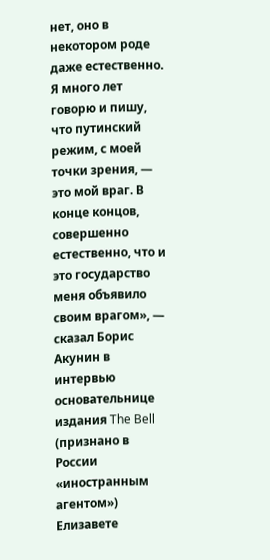нет, оно в некотором роде даже естественно. Я много лет говорю и пишу, что путинский режим, с моей точки зрения, — это мой враг. В конце концов, совершенно естественно, что и это государство меня объявило своим врагом», — сказал Борис Акунин в интервью основательнице издания The Bell (признано в России «иностранным агентом») Елизавете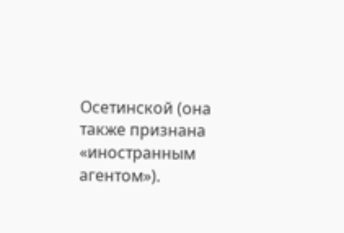Осетинской (она также признана «иностранным агентом»).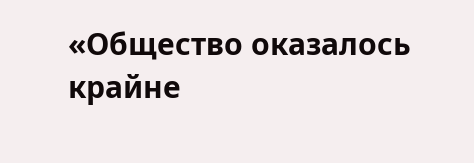«Общество оказалось крайне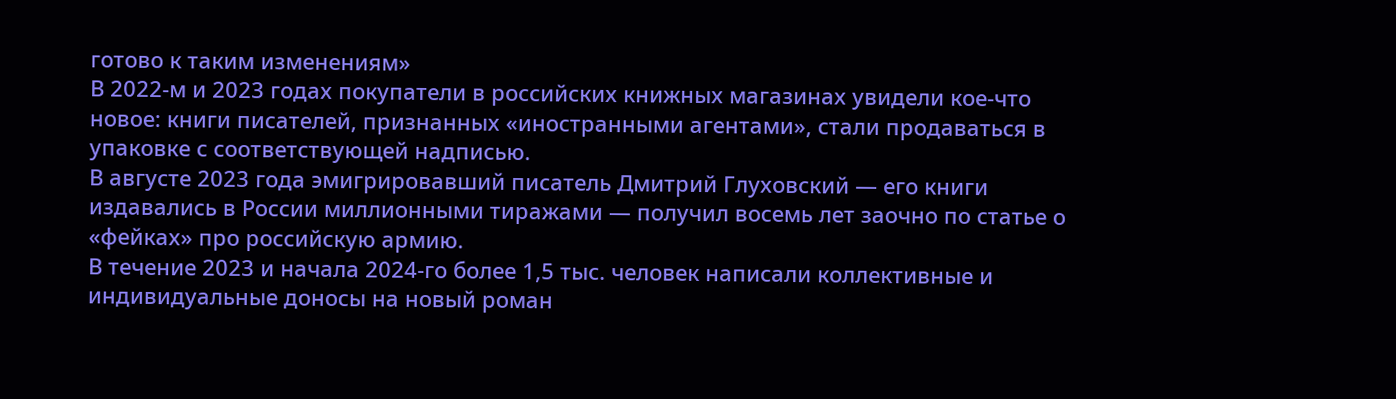готово к таким изменениям»
В 2022-м и 2023 годах покупатели в российских книжных магазинах увидели кое-что новое: книги писателей, признанных «иностранными агентами», стали продаваться в упаковке с соответствующей надписью.
В августе 2023 года эмигрировавший писатель Дмитрий Глуховский — его книги издавались в России миллионными тиражами — получил восемь лет заочно по статье о «фейках» про российскую армию.
В течение 2023 и начала 2024-го более 1,5 тыс. человек написали коллективные и индивидуальные доносы на новый роман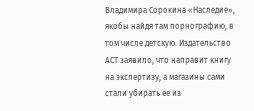Владимира Сорокина «Наследие», якобы найдя там порнографию, в том числе детскую. Издательство АСТ заявило, что направит книгу на экспертизу, а магазины сами стали убирать ее из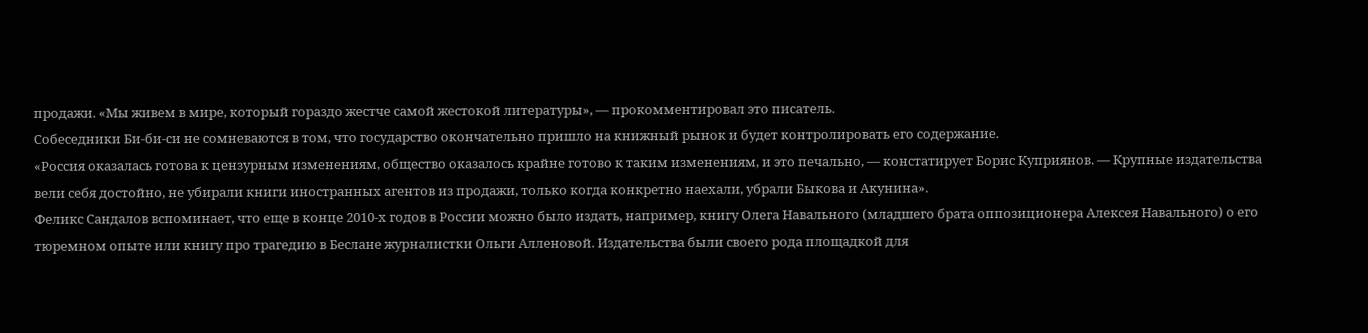продажи. «Мы живем в мире, который гораздо жестче самой жестокой литературы», — прокомментировал это писатель.
Собеседники Би-би-си не сомневаются в том, что государство окончательно пришло на книжный рынок и будет контролировать его содержание.
«Россия оказалась готова к цензурным изменениям, общество оказалось крайне готово к таким изменениям, и это печально, — констатирует Борис Куприянов. — Крупные издательства вели себя достойно, не убирали книги иностранных агентов из продажи, только когда конкретно наехали, убрали Быкова и Акунина».
Феликс Сандалов вспоминает, что еще в конце 2010-х годов в России можно было издать, например, книгу Олега Навального (младшего брата оппозиционера Алексея Навального) о его тюремном опыте или книгу про трагедию в Беслане журналистки Ольги Алленовой. Издательства были своего рода площадкой для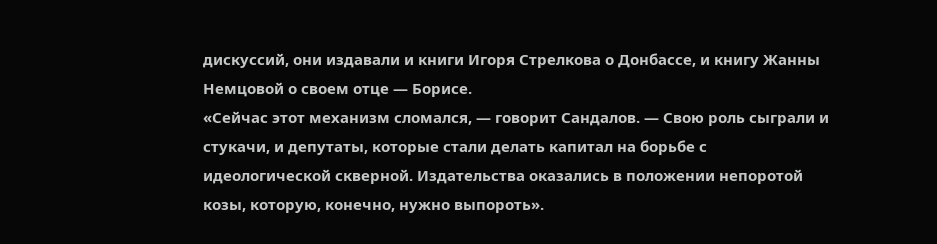дискуссий, они издавали и книги Игоря Стрелкова о Донбассе, и книгу Жанны Немцовой о своем отце — Борисе.
«Сейчас этот механизм сломался, — говорит Сандалов. — Свою роль сыграли и стукачи, и депутаты, которые стали делать капитал на борьбе с идеологической скверной. Издательства оказались в положении непоротой козы, которую, конечно, нужно выпороть».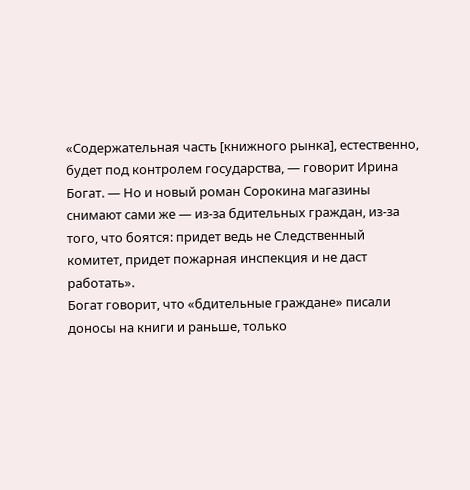«Содержательная часть [книжного рынка], естественно, будет под контролем государства, — говорит Ирина Богат. — Но и новый роман Сорокина магазины снимают сами же — из-за бдительных граждан, из-за того, что боятся: придет ведь не Следственный комитет, придет пожарная инспекция и не даст работать».
Богат говорит, что «бдительные граждане» писали доносы на книги и раньше, только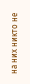на них никто не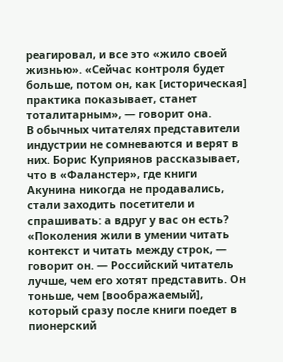реагировал, и все это «жило своей жизнью». «Сейчас контроля будет больше, потом он, как [историческая] практика показывает, станет тоталитарным», — говорит она.
В обычных читателях представители индустрии не сомневаются и верят в них. Борис Куприянов рассказывает, что в «Фаланстер», где книги Акунина никогда не продавались, стали заходить посетители и спрашивать: а вдруг у вас он есть?
«Поколения жили в умении читать контекст и читать между строк, — говорит он. — Российский читатель лучше, чем его хотят представить. Он тоньше, чем [воображаемый], который сразу после книги поедет в пионерский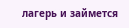лагерь и займется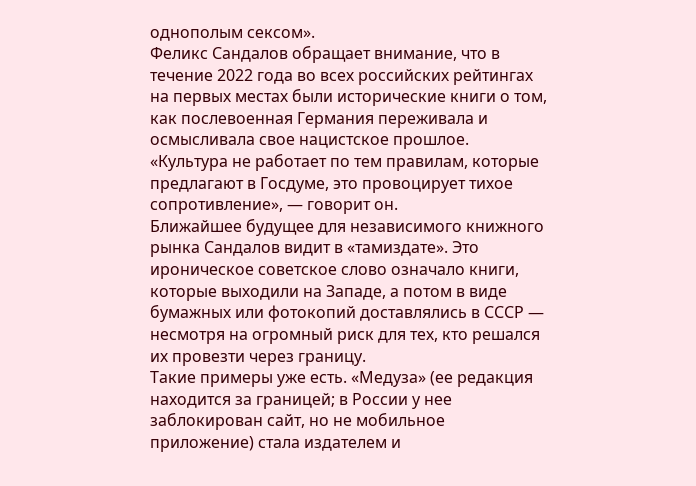однополым сексом».
Феликс Сандалов обращает внимание, что в течение 2022 года во всех российских рейтингах на первых местах были исторические книги о том, как послевоенная Германия переживала и осмысливала свое нацистское прошлое. «Культура не работает по тем правилам, которые предлагают в Госдуме, это провоцирует тихое сопротивление», — говорит он.
Ближайшее будущее для независимого книжного рынка Сандалов видит в «тамиздате». Это ироническое советское слово означало книги, которые выходили на Западе, а потом в виде бумажных или фотокопий доставлялись в СССР — несмотря на огромный риск для тех, кто решался их провезти через границу.
Такие примеры уже есть. «Медуза» (ее редакция находится за границей; в России у нее заблокирован сайт, но не мобильное приложение) стала издателем и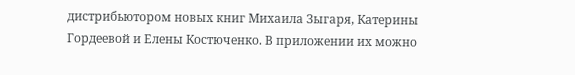дистрибьютором новых книг Михаила Зыгаря, Катерины Гордеевой и Елены Костюченко. В приложении их можно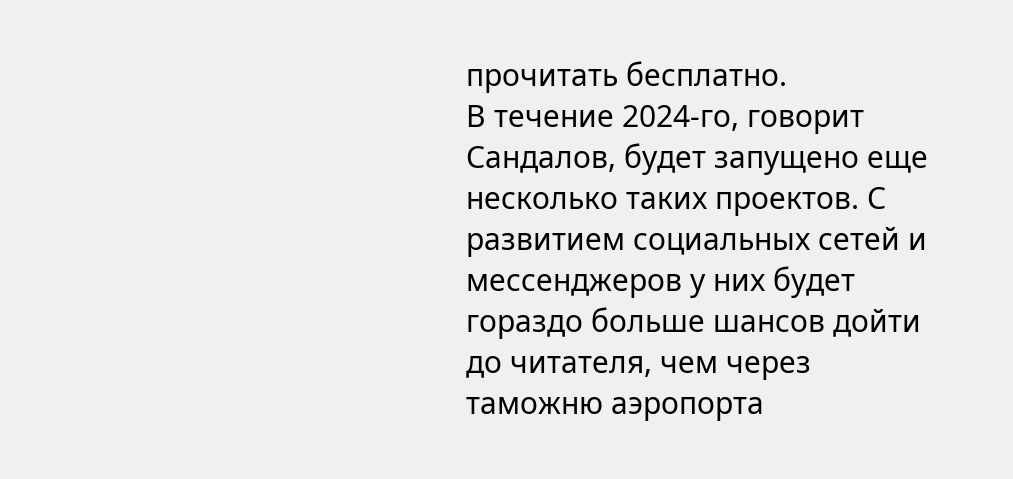прочитать бесплатно.
В течение 2024-го, говорит Сандалов, будет запущено еще несколько таких проектов. С развитием социальных сетей и мессенджеров у них будет гораздо больше шансов дойти до читателя, чем через таможню аэропорта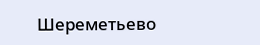Шереметьево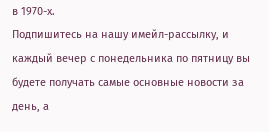в 1970-х.
Подпишитесь на нашу имейл-рассылку, и каждый вечер с понедельника по пятницу вы будете получать самые основные новости за день, а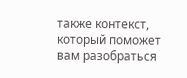также контекст, который поможет вам разобраться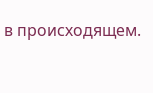в происходящем.